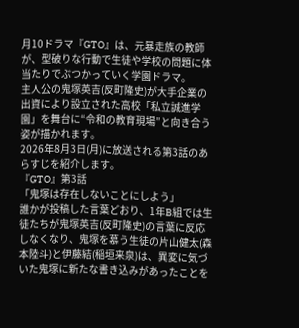月10ドラマ『GTO』は、元暴走族の教師が、型破りな行動で生徒や学校の問題に体当たりでぶつかっていく学園ドラマ。
主人公の鬼塚英吉(反町隆史)が大手企業の出資により設立された高校「私立誠進学園」を舞台に“令和の教育現場”と向き合う姿が描かれます。
2026年8月3日(月)に放送される第3話のあらすじを紹介します。
『GTO』第3話
「鬼塚は存在しないことにしよう」
誰かが投稿した言葉どおり、1年B組では生徒たちが鬼塚英吉(反町隆史)の言葉に反応しなくなり、鬼塚を慕う生徒の片山健太(森本陸斗)と伊藤結(稲垣来泉)は、異変に気づいた鬼塚に新たな書き込みがあったことを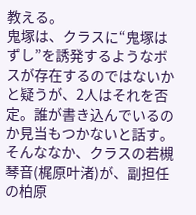教える。
鬼塚は、クラスに“鬼塚はずし”を誘発するようなボスが存在するのではないかと疑うが、2人はそれを否定。誰が書き込んでいるのか見当もつかないと話す。
そんななか、クラスの若槻琴音(梶原叶渚)が、副担任の柏原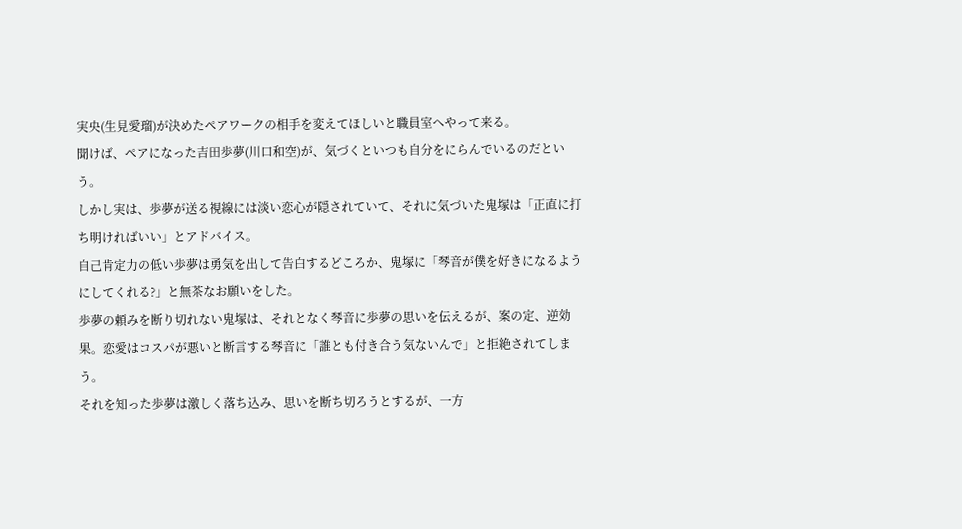実央(生見愛瑠)が決めたペアワークの相手を変えてほしいと職員室へやって来る。
聞けば、ペアになった吉田歩夢(川口和空)が、気づくといつも自分をにらんでいるのだという。
しかし実は、歩夢が送る視線には淡い恋心が隠されていて、それに気づいた鬼塚は「正直に打ち明ければいい」とアドバイス。
自己肯定力の低い歩夢は勇気を出して告白するどころか、鬼塚に「琴音が僕を好きになるようにしてくれる?」と無茶なお願いをした。
歩夢の頼みを断り切れない鬼塚は、それとなく琴音に歩夢の思いを伝えるが、案の定、逆効果。恋愛はコスパが悪いと断言する琴音に「誰とも付き合う気ないんで」と拒絶されてしまう。
それを知った歩夢は激しく落ち込み、思いを断ち切ろうとするが、一方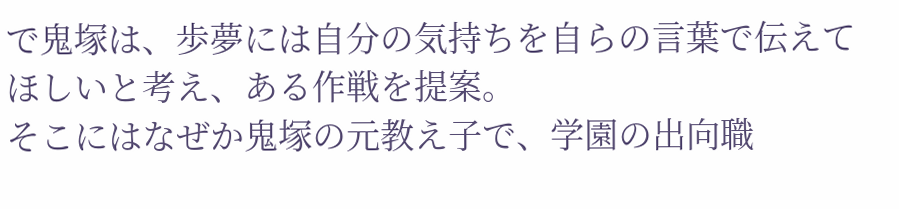で鬼塚は、歩夢には自分の気持ちを自らの言葉で伝えてほしいと考え、ある作戦を提案。
そこにはなぜか鬼塚の元教え子で、学園の出向職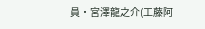員・宮澤龍之介(工藤阿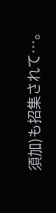須加)も招集されて…。